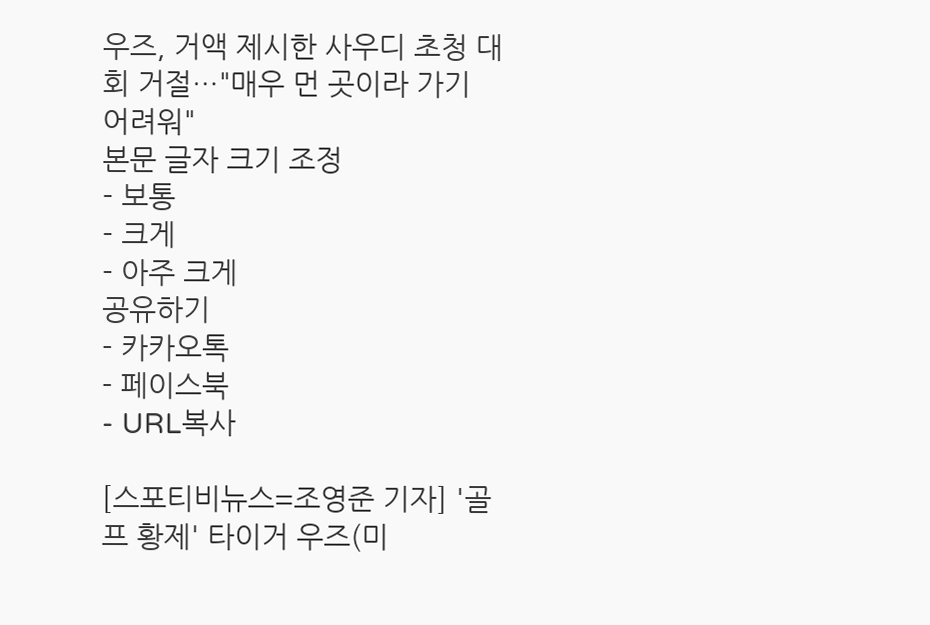우즈, 거액 제시한 사우디 초청 대회 거절…"매우 먼 곳이라 가기 어려워"
본문 글자 크기 조정
- 보통
- 크게
- 아주 크게
공유하기
- 카카오톡
- 페이스북
- URL복사

[스포티비뉴스=조영준 기자] '골프 황제' 타이거 우즈(미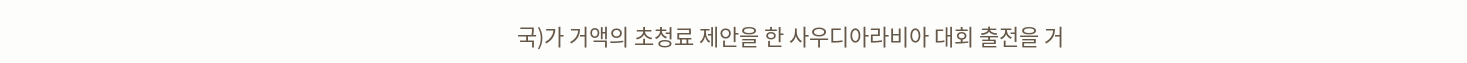국)가 거액의 초청료 제안을 한 사우디아라비아 대회 출전을 거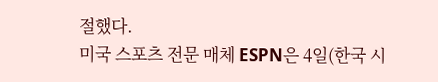절했다.
미국 스포츠 전문 매체 ESPN은 4일(한국 시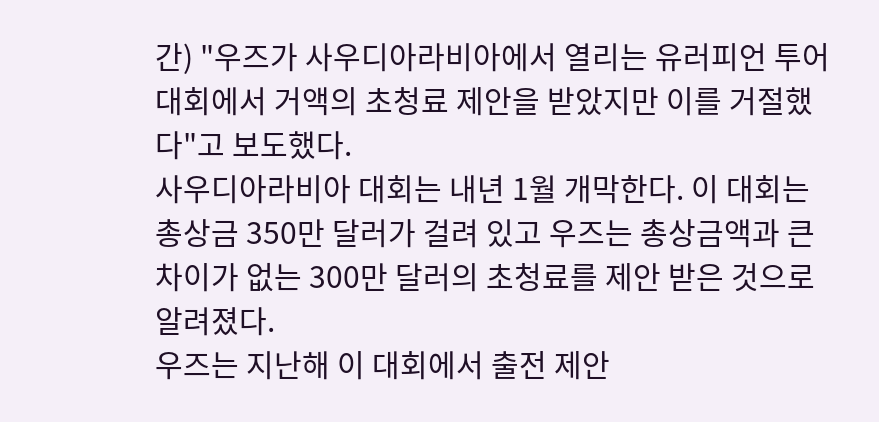간) "우즈가 사우디아라비아에서 열리는 유러피언 투어 대회에서 거액의 초청료 제안을 받았지만 이를 거절했다"고 보도했다.
사우디아라비아 대회는 내년 1월 개막한다. 이 대회는 총상금 350만 달러가 걸려 있고 우즈는 총상금액과 큰 차이가 없는 300만 달러의 초청료를 제안 받은 것으로 알려졌다.
우즈는 지난해 이 대회에서 출전 제안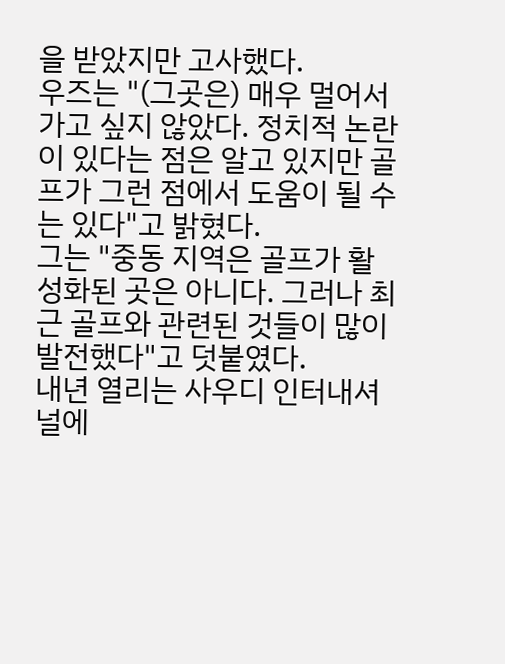을 받았지만 고사했다.
우즈는 "(그곳은) 매우 멀어서 가고 싶지 않았다. 정치적 논란이 있다는 점은 알고 있지만 골프가 그런 점에서 도움이 될 수는 있다"고 밝혔다.
그는 "중동 지역은 골프가 활성화된 곳은 아니다. 그러나 최근 골프와 관련된 것들이 많이 발전했다"고 덧붙였다.
내년 열리는 사우디 인터내셔널에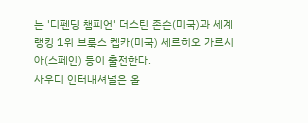는 '디펜딩 챔피언' 더스틴 존슨(미국)과 세계 랭킹 1위 브룩스 켑카(미국) 세르히오 가르시아(스페인) 등이 출전한다.
사우디 인터내셔널은 올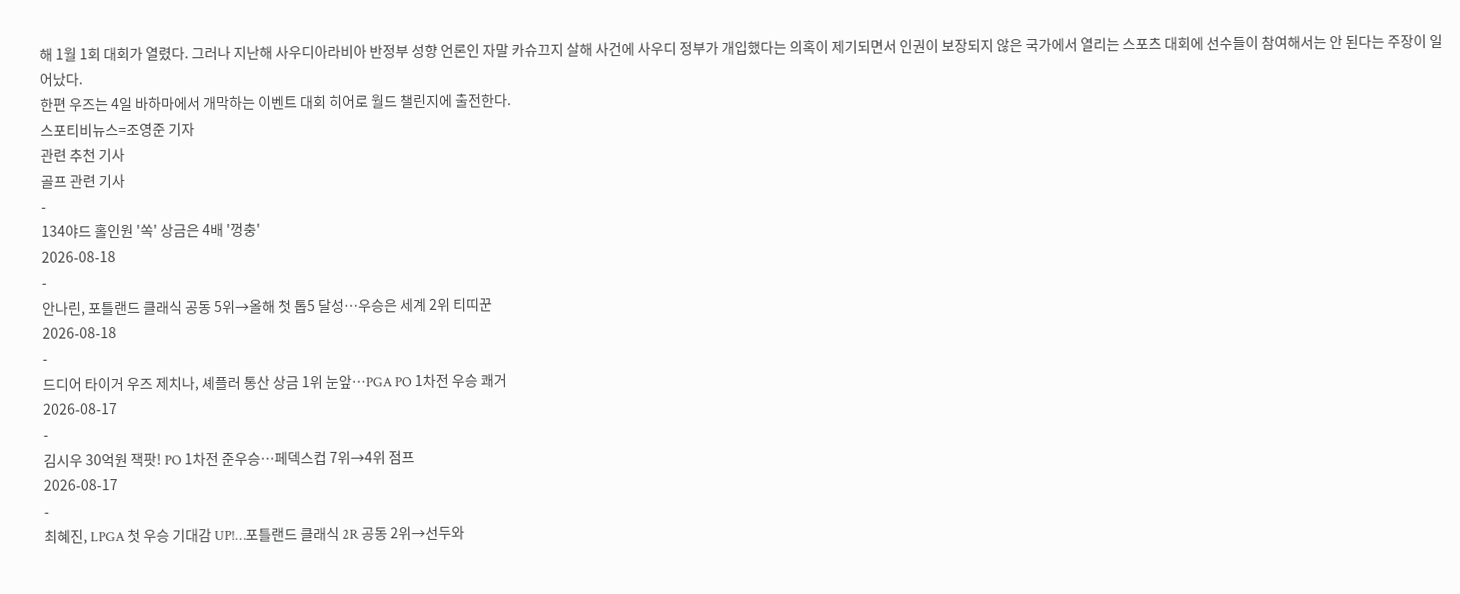해 1월 1회 대회가 열렸다. 그러나 지난해 사우디아라비아 반정부 성향 언론인 자말 카슈끄지 살해 사건에 사우디 정부가 개입했다는 의혹이 제기되면서 인권이 보장되지 않은 국가에서 열리는 스포츠 대회에 선수들이 참여해서는 안 된다는 주장이 일어났다.
한편 우즈는 4일 바하마에서 개막하는 이벤트 대회 히어로 월드 챌린지에 출전한다.
스포티비뉴스=조영준 기자
관련 추천 기사
골프 관련 기사
-
134야드 홀인원 '쏙' 상금은 4배 '껑충'
2026-08-18
-
안나린, 포틀랜드 클래식 공동 5위→올해 첫 톱5 달성…우승은 세계 2위 티띠꾼
2026-08-18
-
드디어 타이거 우즈 제치나, 셰플러 통산 상금 1위 눈앞…PGA PO 1차전 우승 쾌거
2026-08-17
-
김시우 30억원 잭팟! PO 1차전 준우승…페덱스컵 7위→4위 점프
2026-08-17
-
최혜진, LPGA 첫 우승 기대감 UP!…포틀랜드 클래식 2R 공동 2위→선두와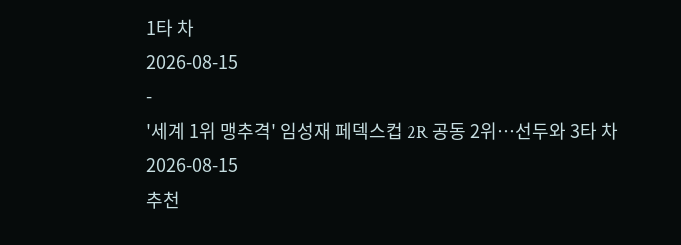1타 차
2026-08-15
-
'세계 1위 맹추격' 임성재 페덱스컵 2R 공동 2위…선두와 3타 차
2026-08-15
추천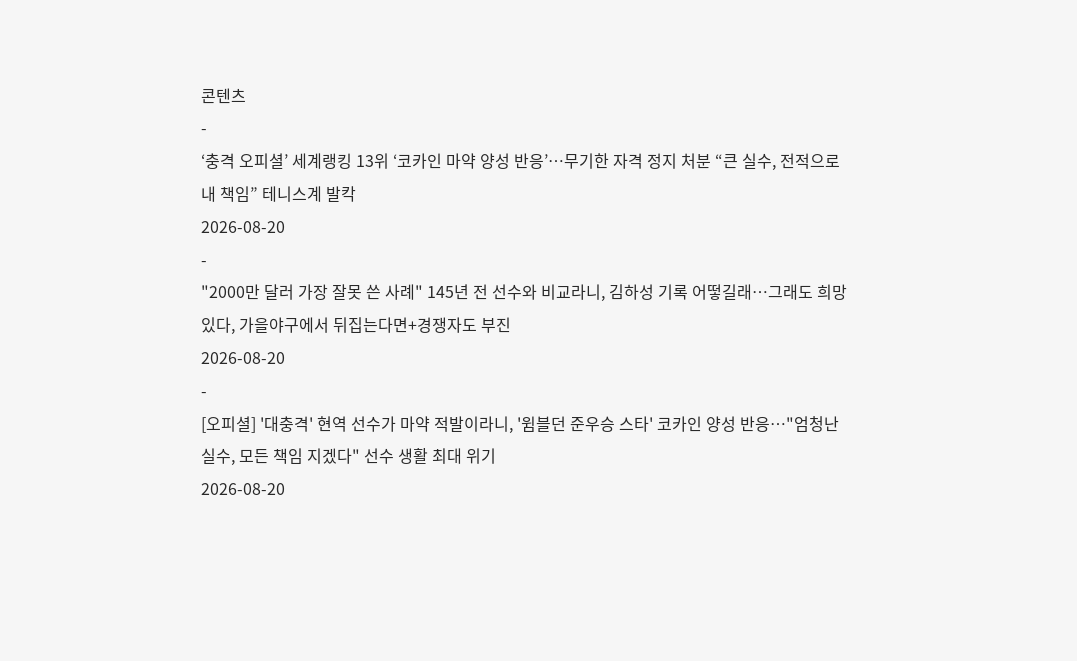콘텐츠
-
‘충격 오피셜’ 세계랭킹 13위 ‘코카인 마약 양성 반응’…무기한 자격 정지 처분 “큰 실수, 전적으로 내 책임” 테니스계 발칵
2026-08-20
-
"2000만 달러 가장 잘못 쓴 사례" 145년 전 선수와 비교라니, 김하성 기록 어떻길래…그래도 희망 있다, 가을야구에서 뒤집는다면+경쟁자도 부진
2026-08-20
-
[오피셜] '대충격' 현역 선수가 마약 적발이라니, '윔블던 준우승 스타' 코카인 양성 반응…"엄청난 실수, 모든 책임 지겠다" 선수 생활 최대 위기
2026-08-20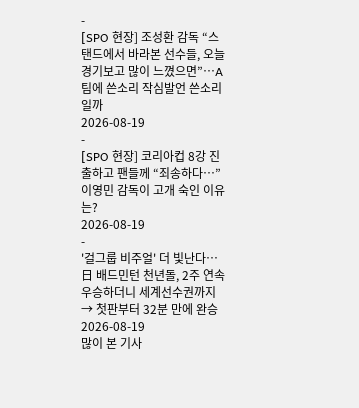-
[SPO 현장] 조성환 감독 “스탠드에서 바라본 선수들, 오늘 경기보고 많이 느꼈으면”…A팀에 쓴소리 작심발언 쓴소리일까
2026-08-19
-
[SPO 현장] 코리아컵 8강 진출하고 팬들께 “죄송하다…” 이영민 감독이 고개 숙인 이유는?
2026-08-19
-
'걸그룹 비주얼' 더 빛난다…日 배드민턴 천년돌, 2주 연속 우승하더니 세계선수권까지 → 첫판부터 32분 만에 완승
2026-08-19
많이 본 기사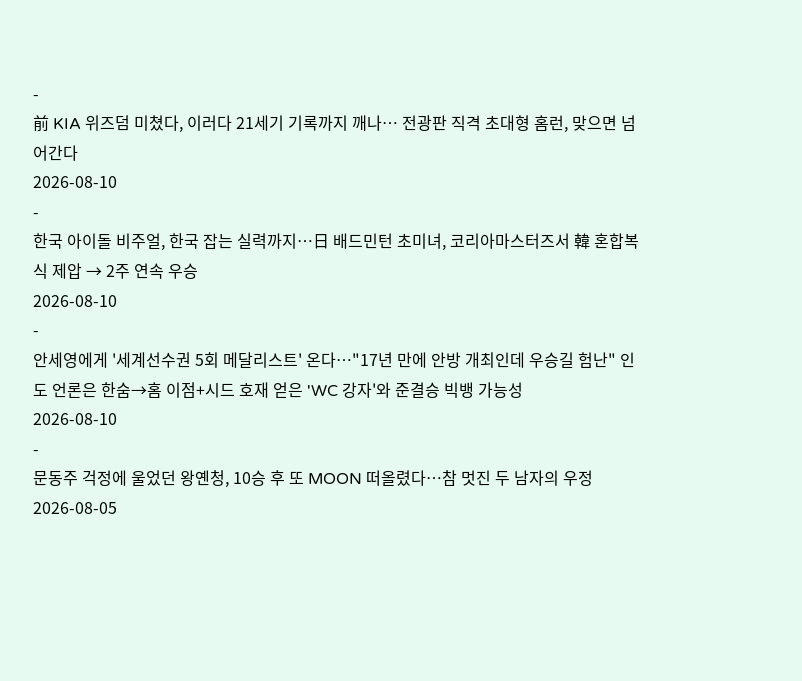-
前 KIA 위즈덤 미쳤다, 이러다 21세기 기록까지 깨나… 전광판 직격 초대형 홈런, 맞으면 넘어간다
2026-08-10
-
한국 아이돌 비주얼, 한국 잡는 실력까지…日 배드민턴 초미녀, 코리아마스터즈서 韓 혼합복식 제압 → 2주 연속 우승
2026-08-10
-
안세영에게 '세계선수권 5회 메달리스트' 온다…"17년 만에 안방 개최인데 우승길 험난" 인도 언론은 한숨→홈 이점+시드 호재 얻은 'WC 강자'와 준결승 빅뱅 가능성
2026-08-10
-
문동주 걱정에 울었던 왕옌청, 10승 후 또 MOON 떠올렸다…참 멋진 두 남자의 우정
2026-08-05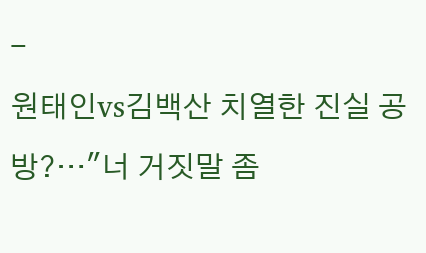-
원태인vs김백산 치열한 진실 공방?…"너 거짓말 좀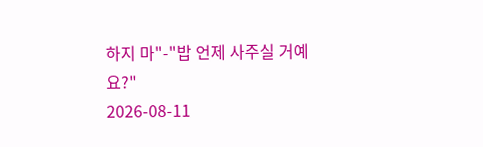하지 마"-"밥 언제 사주실 거예요?"
2026-08-11